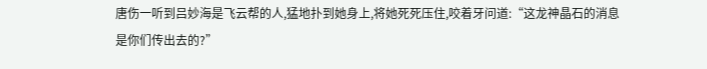唐伤一听到吕妙海是飞云帮的人,猛地扑到她身上,将她死死压住,咬着牙问道:“这龙神晶石的消息是你们传出去的?”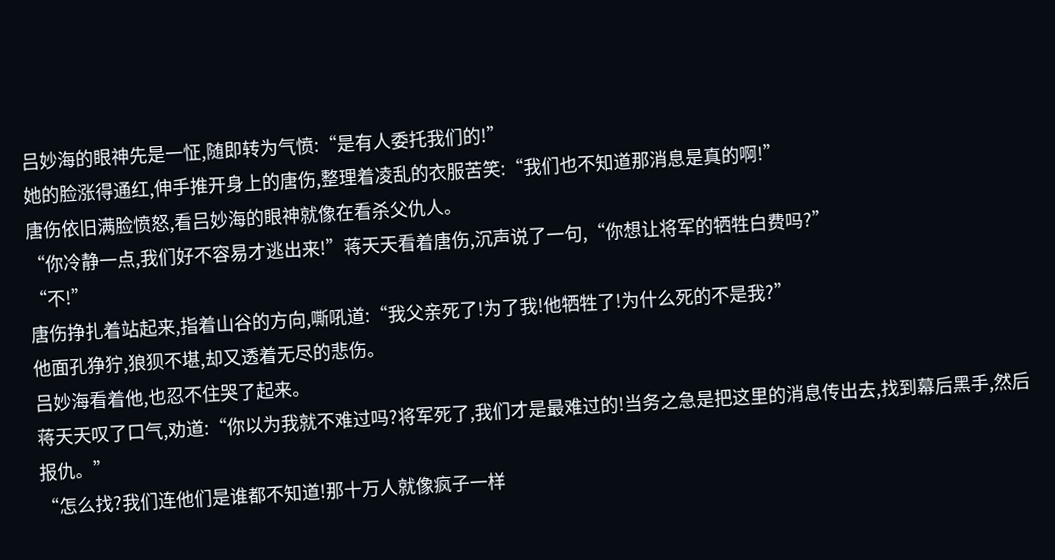吕妙海的眼神先是一怔,随即转为气愤:“是有人委托我们的!”
她的脸涨得通红,伸手推开身上的唐伤,整理着凌乱的衣服苦笑:“我们也不知道那消息是真的啊!”
唐伤依旧满脸愤怒,看吕妙海的眼神就像在看杀父仇人。
“你冷静一点,我们好不容易才逃出来!”蒋天天看着唐伤,沉声说了一句,“你想让将军的牺牲白费吗?”
“不!”
唐伤挣扎着站起来,指着山谷的方向,嘶吼道:“我父亲死了!为了我!他牺牲了!为什么死的不是我?”
他面孔狰狞,狼狈不堪,却又透着无尽的悲伤。
吕妙海看着他,也忍不住哭了起来。
蒋天天叹了口气,劝道:“你以为我就不难过吗?将军死了,我们才是最难过的!当务之急是把这里的消息传出去,找到幕后黑手,然后报仇。”
“怎么找?我们连他们是谁都不知道!那十万人就像疯子一样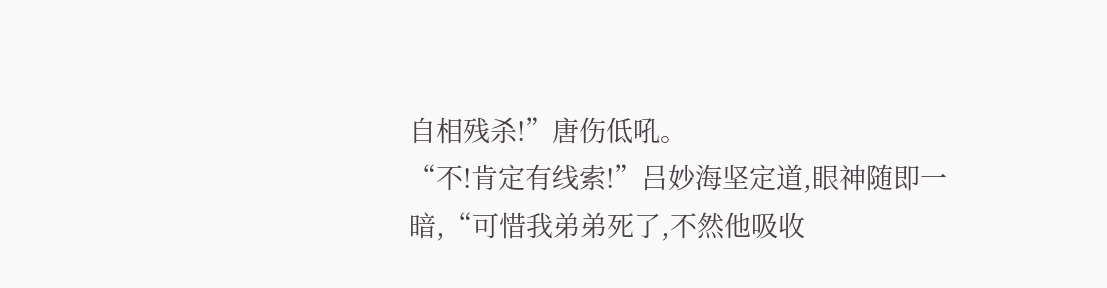自相残杀!”唐伤低吼。
“不!肯定有线索!”吕妙海坚定道,眼神随即一暗,“可惜我弟弟死了,不然他吸收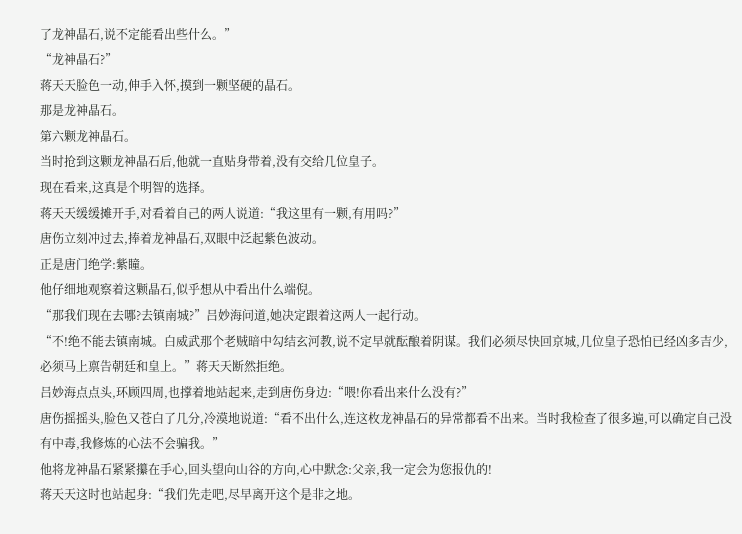了龙神晶石,说不定能看出些什么。”
“龙神晶石?”
蒋天天脸色一动,伸手入怀,摸到一颗坚硬的晶石。
那是龙神晶石。
第六颗龙神晶石。
当时抢到这颗龙神晶石后,他就一直贴身带着,没有交给几位皇子。
现在看来,这真是个明智的选择。
蒋天天缓缓摊开手,对看着自己的两人说道:“我这里有一颗,有用吗?”
唐伤立刻冲过去,捧着龙神晶石,双眼中泛起紫色波动。
正是唐门绝学:紫瞳。
他仔细地观察着这颗晶石,似乎想从中看出什么端倪。
“那我们现在去哪?去镇南城?”吕妙海问道,她决定跟着这两人一起行动。
“不!绝不能去镇南城。白威武那个老贼暗中勾结玄河教,说不定早就酝酿着阴谋。我们必须尽快回京城,几位皇子恐怕已经凶多吉少,必须马上禀告朝廷和皇上。”蒋天天断然拒绝。
吕妙海点点头,环顾四周,也撑着地站起来,走到唐伤身边:“喂!你看出来什么没有?”
唐伤摇摇头,脸色又苍白了几分,冷漠地说道:“看不出什么,连这枚龙神晶石的异常都看不出来。当时我检查了很多遍,可以确定自己没有中毒,我修炼的心法不会骗我。”
他将龙神晶石紧紧攥在手心,回头望向山谷的方向,心中默念:父亲,我一定会为您报仇的!
蒋天天这时也站起身:“我们先走吧,尽早离开这个是非之地。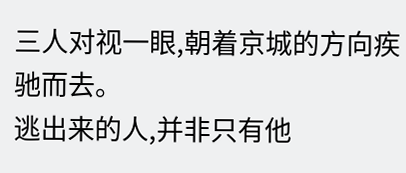三人对视一眼,朝着京城的方向疾驰而去。
逃出来的人,并非只有他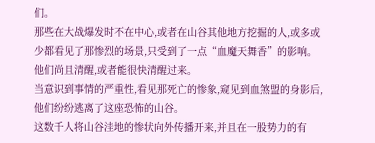们。
那些在大战爆发时不在中心,或者在山谷其他地方挖掘的人,或多或少都看见了那惨烈的场景,只受到了一点“血魔天舞香”的影响。
他们尚且清醒,或者能很快清醒过来。
当意识到事情的严重性,看见那死亡的惨象,窥见到血煞盟的身影后,他们纷纷逃离了这座恐怖的山谷。
这数千人将山谷洼地的惨状向外传播开来,并且在一股势力的有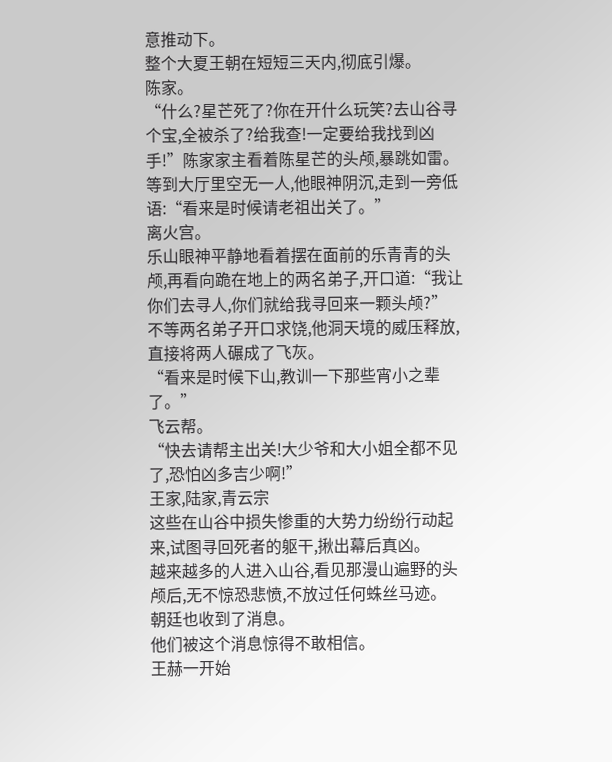意推动下。
整个大夏王朝在短短三天内,彻底引爆。
陈家。
“什么?星芒死了?你在开什么玩笑?去山谷寻个宝,全被杀了?给我查!一定要给我找到凶手!”陈家家主看着陈星芒的头颅,暴跳如雷。
等到大厅里空无一人,他眼神阴沉,走到一旁低语:“看来是时候请老祖出关了。”
离火宫。
乐山眼神平静地看着摆在面前的乐青青的头颅,再看向跪在地上的两名弟子,开口道:“我让你们去寻人,你们就给我寻回来一颗头颅?”
不等两名弟子开口求饶,他洞天境的威压释放,直接将两人碾成了飞灰。
“看来是时候下山,教训一下那些宵小之辈了。”
飞云帮。
“快去请帮主出关!大少爷和大小姐全都不见了,恐怕凶多吉少啊!”
王家,陆家,青云宗
这些在山谷中损失惨重的大势力纷纷行动起来,试图寻回死者的躯干,揪出幕后真凶。
越来越多的人进入山谷,看见那漫山遍野的头颅后,无不惊恐悲愤,不放过任何蛛丝马迹。
朝廷也收到了消息。
他们被这个消息惊得不敢相信。
王赫一开始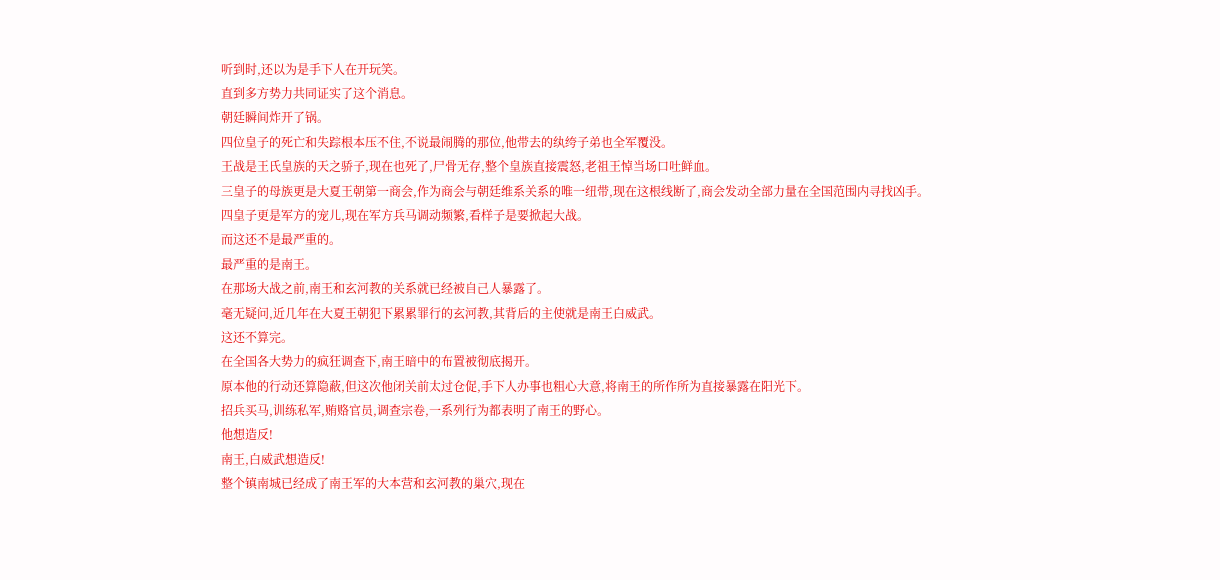听到时,还以为是手下人在开玩笑。
直到多方势力共同证实了这个消息。
朝廷瞬间炸开了锅。
四位皇子的死亡和失踪根本压不住,不说最闹腾的那位,他带去的纨绔子弟也全军覆没。
王战是王氏皇族的天之骄子,现在也死了,尸骨无存,整个皇族直接震怒,老祖王悼当场口吐鲜血。
三皇子的母族更是大夏王朝第一商会,作为商会与朝廷维系关系的唯一纽带,现在这根线断了,商会发动全部力量在全国范围内寻找凶手。
四皇子更是军方的宠儿,现在军方兵马调动频繁,看样子是要掀起大战。
而这还不是最严重的。
最严重的是南王。
在那场大战之前,南王和玄河教的关系就已经被自己人暴露了。
毫无疑问,近几年在大夏王朝犯下累累罪行的玄河教,其背后的主使就是南王白威武。
这还不算完。
在全国各大势力的疯狂调查下,南王暗中的布置被彻底揭开。
原本他的行动还算隐蔽,但这次他闭关前太过仓促,手下人办事也粗心大意,将南王的所作所为直接暴露在阳光下。
招兵买马,训练私军,贿赂官员,调查宗卷,一系列行为都表明了南王的野心。
他想造反!
南王,白威武想造反!
整个镇南城已经成了南王军的大本营和玄河教的巢穴,现在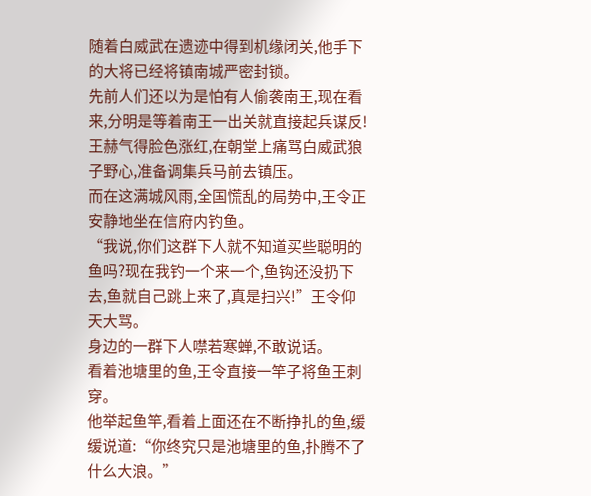随着白威武在遗迹中得到机缘闭关,他手下的大将已经将镇南城严密封锁。
先前人们还以为是怕有人偷袭南王,现在看来,分明是等着南王一出关就直接起兵谋反!
王赫气得脸色涨红,在朝堂上痛骂白威武狼子野心,准备调集兵马前去镇压。
而在这满城风雨,全国慌乱的局势中,王令正安静地坐在信府内钓鱼。
“我说,你们这群下人就不知道买些聪明的鱼吗?现在我钓一个来一个,鱼钩还没扔下去,鱼就自己跳上来了,真是扫兴!”王令仰天大骂。
身边的一群下人噤若寒蝉,不敢说话。
看着池塘里的鱼,王令直接一竿子将鱼王刺穿。
他举起鱼竿,看着上面还在不断挣扎的鱼,缓缓说道:“你终究只是池塘里的鱼,扑腾不了什么大浪。”